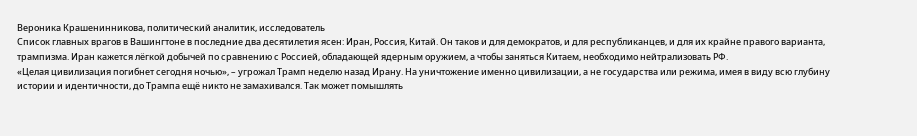Вероника Крашенинникова, политический аналитик, исследователь
Список главных врагов в Вашингтоне в последние два десятилетия ясен: Иран, Россия, Китай. Он таков и для демократов, и для республиканцев, и для их крайне правого варианта, трампизма. Иран кажется лёгкой добычей по сравнению с Россией, обладающей ядерным оружием, а чтобы заняться Китаем, необходимо нейтрализовать РФ.
«Целая цивилизация погибнет сегодня ночью», – угрожал Трамп неделю назад Ирану. На уничтожение именно цивилизации, а не государства или режима, имея в виду всю глубину истории и идентичности, до Трампа ещё никто не замахивался. Так может помышлять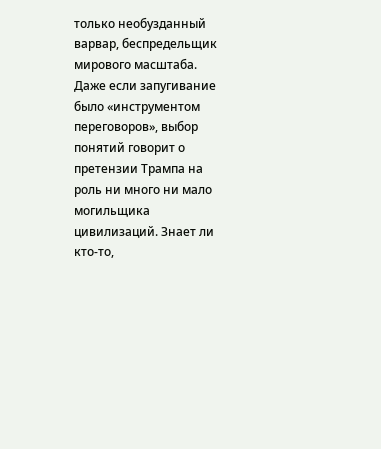только необузданный варвар, беспредельщик мирового масштаба. Даже если запугивание было «инструментом переговоров», выбор понятий говорит о претензии Трампа на роль ни много ни мало могильщика цивилизаций. Знает ли кто-то,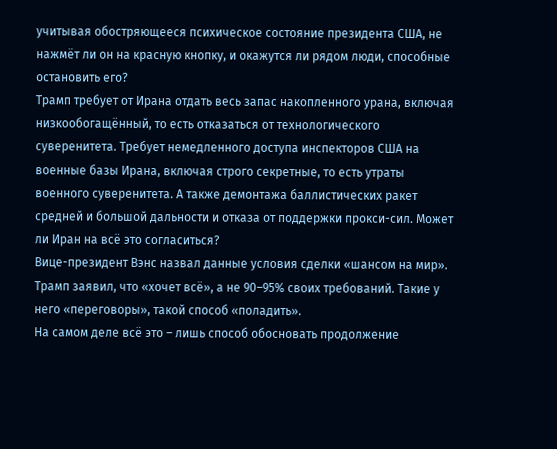учитывая обостряющееся психическое состояние президента США, не нажмёт ли он на красную кнопку, и окажутся ли рядом люди, способные остановить его?
Трамп требует от Ирана отдать весь запас накопленного урана, включая низкообогащённый, то есть отказаться от технологического суверенитета. Требует немедленного доступа инспекторов США на военные базы Ирана, включая строго секретные, то есть утраты военного суверенитета. А также демонтажа баллистических ракет средней и большой дальности и отказа от поддержки прокси-сил. Может ли Иран на всё это согласиться?
Вице-президент Вэнс назвал данные условия сделки «шансом на мир». Трамп заявил, что «хочет всё», а не 90–95% своих требований. Такие у него «переговоры», такой способ «поладить».
На самом деле всё это – лишь способ обосновать продолжение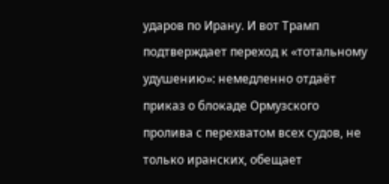ударов по Ирану. И вот Трамп подтверждает переход к «тотальному удушению»: немедленно отдаёт приказ о блокаде Ормузского пролива с перехватом всех судов, не только иранских, обещает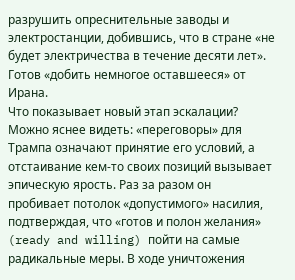разрушить опреснительные заводы и электростанции, добившись, что в стране «не будет электричества в течение десяти лет». Готов «добить немногое оставшееся» от Ирана.
Что показывает новый этап эскалации? Можно яснее видеть: «переговоры» для Трампа означают принятие его условий, а отстаивание кем-то своих позиций вызывает эпическую ярость. Раз за разом он пробивает потолок «допустимого» насилия, подтверждая, что «готов и полон желания» (ready and willing) пойти на самые радикальные меры. В ходе уничтожения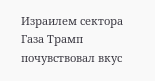Израилем сектора Газа Трамп почувствовал вкус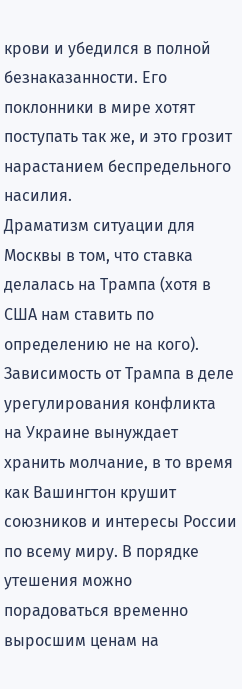крови и убедился в полной безнаказанности. Его поклонники в мире хотят поступать так же, и это грозит нарастанием беспредельного насилия.
Драматизм ситуации для Москвы в том, что ставка делалась на Трампа (хотя в США нам ставить по определению не на кого). Зависимость от Трампа в деле урегулирования конфликта на Украине вынуждает хранить молчание, в то время как Вашингтон крушит союзников и интересы России по всему миру. В порядке утешения можно порадоваться временно выросшим ценам на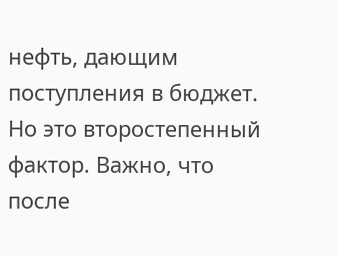нефть, дающим поступления в бюджет. Но это второстепенный фактор. Важно, что после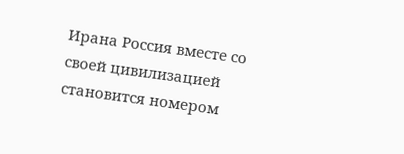Ирана Россия вместе со своей цивилизацией становится номером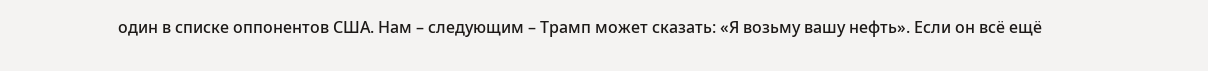один в списке оппонентов США. Нам – следующим – Трамп может сказать: «Я возьму вашу нефть». Если он всё ещё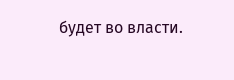будет во власти.